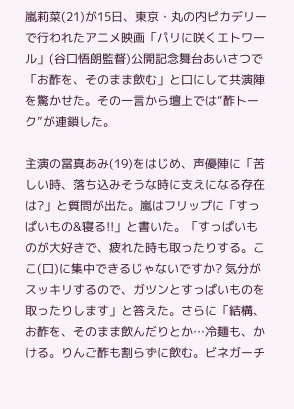嵐莉菜(21)が15日、東京・丸の内ピカデリーで行われたアニメ映画「パリに咲くエトワール」(谷口悟朗監督)公開記念舞台あいさつで「お酢を、そのまま飲む」と口にして共演陣を驚かせた。その一言から壇上では“酢トーク”が連鎖した。

主演の當真あみ(19)をはじめ、声優陣に「苦しい時、落ち込みそうな時に支えになる存在は?」と質問が出た。嵐はフリップに「すっぱいもの&寝る!!」と書いた。「すっぱいものが大好きで、疲れた時も取ったりする。ここ(口)に集中できるじゃないですか? 気分がスッキリするので、ガツンとすっぱいものを取ったりします」と答えた。さらに「結構、お酢を、そのまま飲んだりとか…冷麺も、かける。りんご酢も割らずに飲む。ビネガーチ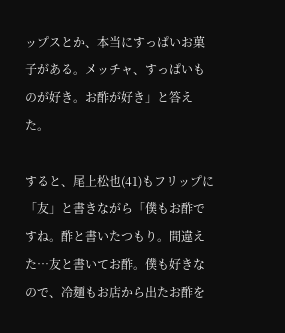ップスとか、本当にすっぱいお菓子がある。メッチャ、すっぱいものが好き。お酢が好き」と答えた。

すると、尾上松也(41)もフリップに「友」と書きながら「僕もお酢ですね。酢と書いたつもり。間違えた…友と書いてお酢。僕も好きなので、冷麺もお店から出たお酢を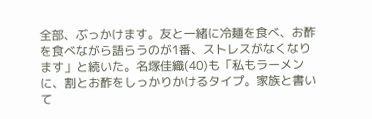全部、ぶっかけます。友と一緒に冷麺を食べ、お酢を食べながら語らうのが1番、ストレスがなくなります」と続いた。名塚佳織(40)も「私もラーメンに、割とお酢をしっかりかけるタイプ。家族と書いて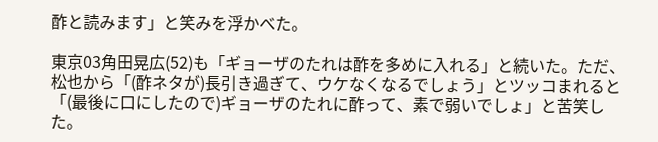酢と読みます」と笑みを浮かべた。

東京03角田晃広(52)も「ギョーザのたれは酢を多めに入れる」と続いた。ただ、松也から「(酢ネタが)長引き過ぎて、ウケなくなるでしょう」とツッコまれると「(最後に口にしたので)ギョーザのたれに酢って、素で弱いでしょ」と苦笑した。